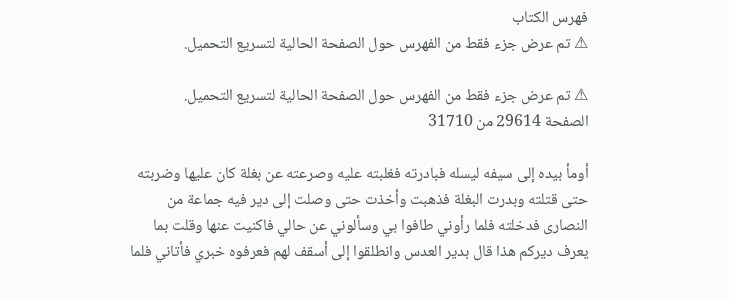فهرس الكتاب
⚠ تم عرض جزء فقط من الفهرس حول الصفحة الحالية لتسريع التحميل.

⚠ تم عرض جزء فقط من الفهرس حول الصفحة الحالية لتسريع التحميل.
الصفحة 29614 من 31710

أومأ بيده إلى سيفه ليسله فبادرته فغلبته عليه وصرعته عن بغلة كان عليها وضربته حتى قتلته وبدرت البغلة فذهبت وأخذت حتى وصلت إلى دير فيه جماعة من النصارى فدخلته فلما رأوني طافوا بي وسألوني عن حالي فاكنيت عنها وقلت بما يعرف ديركم هذا قال بدير العدس وانطلقوا إلى أسقف لهم فعرفوه خبري فأتاني فلما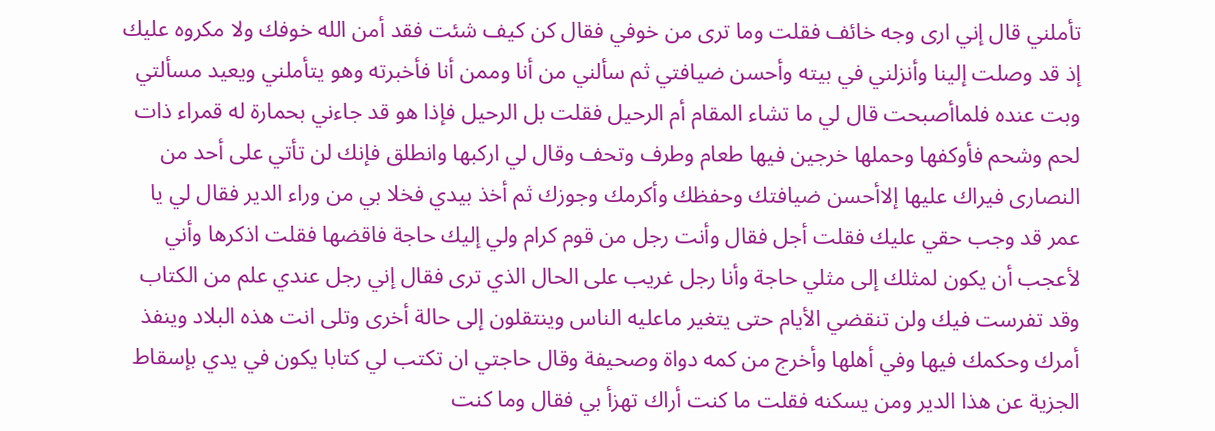تأملني قال إني ارى وجه خائف فقلت وما ترى من خوفي فقال كن كيف شئت فقد أمن الله خوفك ولا مكروه عليك إذ قد وصلت إلينا وأنزلني في بيته وأحسن ضيافتي ثم سألني من أنا وممن أنا فأخبرته وهو يتأملني ويعيد مسألتي وبت عنده فلماأصبحت قال لي ما تشاء المقام أم الرحيل فقلت بل الرحيل فإذا هو قد جاءني بحمارة له قمراء ذات لحم وشحم فأوكفها وحملها خرجين فيها طعام وطرف وتحف وقال لي اركبها وانطلق فإنك لن تأتي على أحد من النصارى فيراك عليها إلاأحسن ضيافتك وحفظك وأكرمك وجوزك ثم أخذ بيدي فخلا بي من وراء الدير فقال لي يا عمر قد وجب حقي عليك فقلت أجل فقال وأنت رجل من قوم كرام ولي إليك حاجة فاقضها فقلت اذكرها وأني لأعجب أن يكون لمثلك إلى مثلي حاجة وأنا رجل غريب على الحال الذي ترى فقال إني رجل عندي علم من الكتاب وقد تفرست فيك ولن تنقضي الأيام حتى يتغير ماعليه الناس وينتقلون إلى حالة أخرى وتلى انت هذه البلاد وينفذ أمرك وحكمك فيها وفي أهلها وأخرج من كمه دواة وصحيفة وقال حاجتي ان تكتب لي كتابا يكون في يدي بإسقاط الجزية عن هذا الدير ومن يسكنه فقلت ما كنت أراك تهزأ بي فقال وما كنت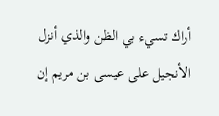أراك تسيء بي الظن والذي أنزل الأنجيل على عيسى بن مريم إن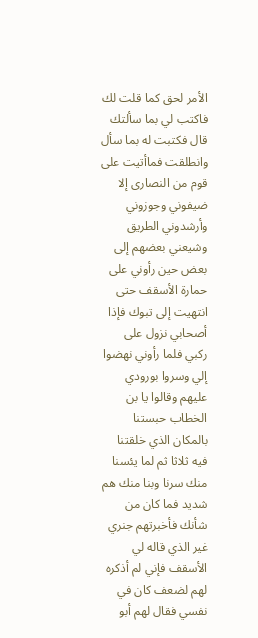الأمر لحق كما قلت لك فاكتب لي بما سألتك قال فكتبت له بما سأل وانطلقت فماأتيت على قوم من النصارى إلا ضيفوني وجوزوني وأرشدوني الطريق وشيعني بعضهم إلى بعض حين رأوني على حمارة الأسقف حتى انتهيت إلى تبوك فإذا أصحابي نزول على ركبي فلما رأوني نهضوا إلي وسروا بورودي عليهم وقالوا يا بن الخطاب حبستنا بالمكان الذي خلقتنا فيه ثلاثا ثم لما يئسنا منك سرنا وبنا منك هم شديد فما كان من شأنك فأخبرتهم جنري غير الذي قاله لي الأسقف فإني لم أذكره لهم لضعف كان في نفسي فقال لهم أبو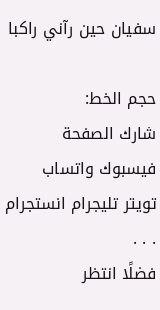سفيان حين رآني راكبا

حجم الخط:
شارك الصفحة
فيسبوك واتساب تويتر تليجرام انستجرام
. . .
فضلًا انتظر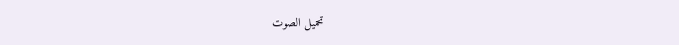تحميل الصوت